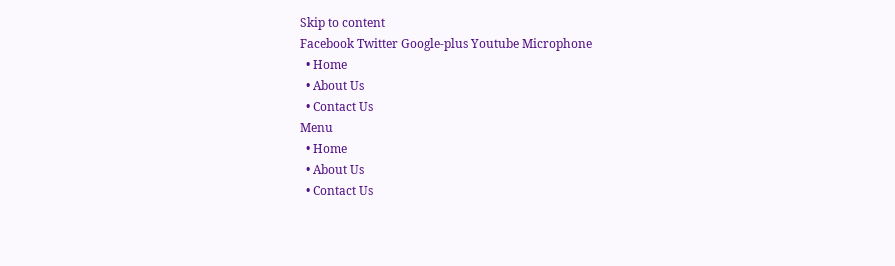Skip to content
Facebook Twitter Google-plus Youtube Microphone
  • Home
  • About Us
  • Contact Us
Menu
  • Home
  • About Us
  • Contact Us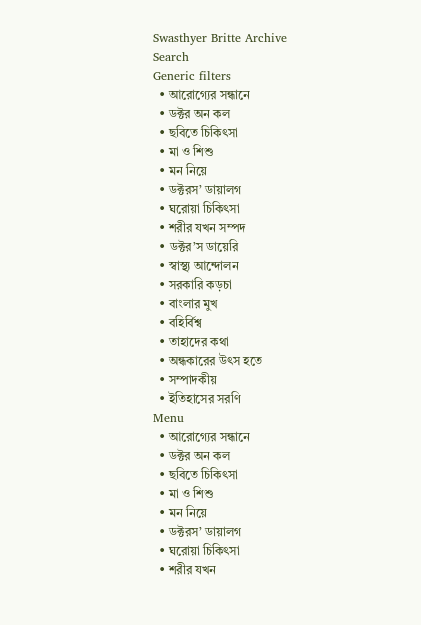Swasthyer Britte Archive
Search
Generic filters
  • আরোগ্যের সন্ধানে
  • ডক্টর অন কল
  • ছবিতে চিকিৎসা
  • মা ও শিশু
  • মন নিয়ে
  • ডক্টরস’ ডায়ালগ
  • ঘরোয়া চিকিৎসা
  • শরীর যখন সম্পদ
  • ডক্টর’স ডায়েরি
  • স্বাস্থ্য আন্দোলন
  • সরকারি কড়চা
  • বাংলার মুখ
  • বহির্বিশ্ব
  • তাহাদের কথা
  • অন্ধকারের উৎস হতে
  • সম্পাদকীয়
  • ইতিহাসের সরণি
Menu
  • আরোগ্যের সন্ধানে
  • ডক্টর অন কল
  • ছবিতে চিকিৎসা
  • মা ও শিশু
  • মন নিয়ে
  • ডক্টরস’ ডায়ালগ
  • ঘরোয়া চিকিৎসা
  • শরীর যখন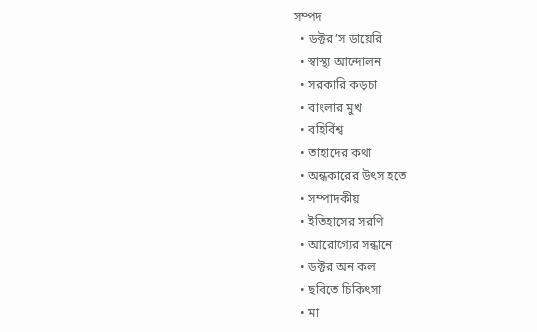সম্পদ
  • ডক্টর’স ডায়েরি
  • স্বাস্থ্য আন্দোলন
  • সরকারি কড়চা
  • বাংলার মুখ
  • বহির্বিশ্ব
  • তাহাদের কথা
  • অন্ধকারের উৎস হতে
  • সম্পাদকীয়
  • ইতিহাসের সরণি
  • আরোগ্যের সন্ধানে
  • ডক্টর অন কল
  • ছবিতে চিকিৎসা
  • মা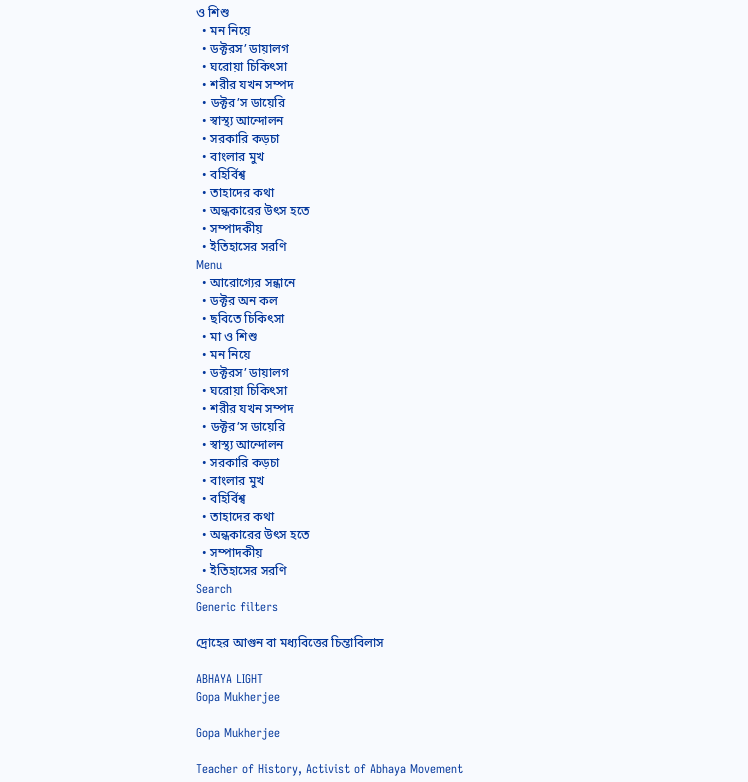ও শিশু
  • মন নিয়ে
  • ডক্টরস’ ডায়ালগ
  • ঘরোয়া চিকিৎসা
  • শরীর যখন সম্পদ
  • ডক্টর’স ডায়েরি
  • স্বাস্থ্য আন্দোলন
  • সরকারি কড়চা
  • বাংলার মুখ
  • বহির্বিশ্ব
  • তাহাদের কথা
  • অন্ধকারের উৎস হতে
  • সম্পাদকীয়
  • ইতিহাসের সরণি
Menu
  • আরোগ্যের সন্ধানে
  • ডক্টর অন কল
  • ছবিতে চিকিৎসা
  • মা ও শিশু
  • মন নিয়ে
  • ডক্টরস’ ডায়ালগ
  • ঘরোয়া চিকিৎসা
  • শরীর যখন সম্পদ
  • ডক্টর’স ডায়েরি
  • স্বাস্থ্য আন্দোলন
  • সরকারি কড়চা
  • বাংলার মুখ
  • বহির্বিশ্ব
  • তাহাদের কথা
  • অন্ধকারের উৎস হতে
  • সম্পাদকীয়
  • ইতিহাসের সরণি
Search
Generic filters

দ্রোহের আগুন বা মধ্যবিত্তের চিন্তাবিলাস

ABHAYA LIGHT
Gopa Mukherjee

Gopa Mukherjee

Teacher of History, Activist of Abhaya Movement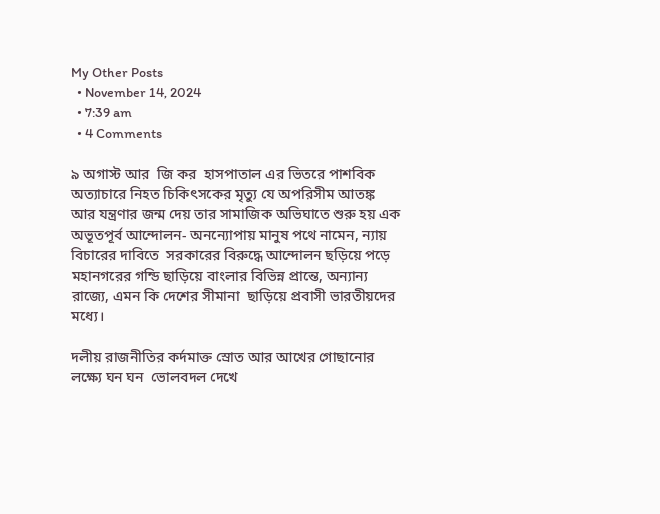My Other Posts
  • November 14, 2024
  • 7:39 am
  • 4 Comments

৯ অগাস্ট আর  জি কর  হাসপাতাল এর ভিতরে পাশবিক অত্যাচারে নিহত চিকিৎসকের মৃত্যু যে অপরিসীম আতঙ্ক আর যন্ত্রণার জন্ম দেয় তার সামাজিক অভিঘাতে শুরু হয় এক অভূতপূর্ব আন্দোলন- অনন্যোপায় মানুষ পথে নামেন, ন্যায় বিচারের দাবিতে  সরকারের বিরুদ্ধে আন্দোলন ছড়িয়ে পড়ে মহানগরের গন্ডি ছাড়িয়ে বাংলার বিভিন্ন প্রান্তে, অন্যান্য রাজ্যে, এমন কি দেশের সীমানা  ছাড়িয়ে প্রবাসী ভারতীয়দের মধ্যে।

দলীয় রাজনীতির কর্দমাক্ত স্রোত আর আখের গোছানোর লক্ষ্যে ঘন ঘন  ভোলবদল দেখে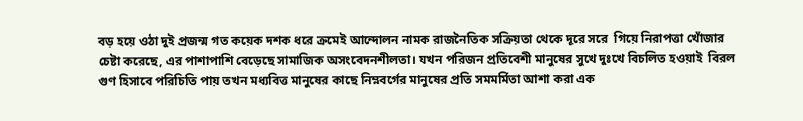বড় হয়ে ওঠা দুই প্রজন্ম গত কয়েক দশক ধরে ক্রমেই আন্দোলন নামক রাজনৈতিক সক্রিয়তা থেকে দূরে সরে  গিয়ে নিরাপত্তা খোঁজার চেষ্টা করেছে, এর পাশাপাশি বেড়েছে সামাজিক অসংবেদনশীলতা। যখন পরিজন প্রতিবেশী মানুষের সুখে দুঃখে বিচলিত হওয়াই  বিরল গুণ হিসাবে পরিচিতি পায় তখন মধ্যবিত্ত মানুষের কাছে নিম্নবর্গের মানুষের প্রতি সমমর্মিতা আশা করা এক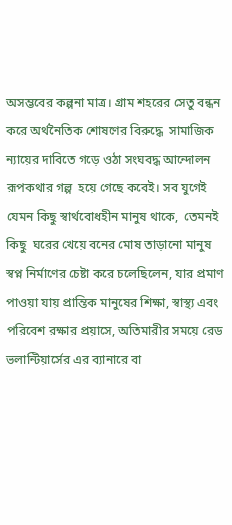অসম্ভবের কল্পনা মাত্র। গ্রাম শহরের সেতু বন্ধন  করে অর্থনৈতিক শোষণের বিরুদ্ধে  সামাজিক ন্যায়ের দাবিতে গড়ে ওঠা সংঘবদ্ধ আন্দোলন রূপকথার গল্প  হয়ে গেছে কবেই। সব যুগেই যেমন কিছু স্বার্থবোধহীন মানুষ থাকে,  তেমনই কিছু  ঘরের খেয়ে বনের মোষ তাড়ানো মানুষ স্বপ্ন নির্মাণের চেষ্টা করে চলেছিলেন, যার প্রমাণ পাওয়া যায় প্রান্তিক মানুষের শিক্ষা, স্বাস্থ্য এবং পরিবেশ রক্ষার প্রয়াসে, অতিমারীর সময়ে রেড ভলান্টিয়ার্সের এর ব্যানারে বা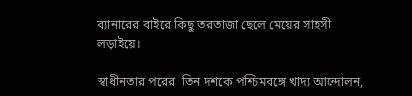ব্যানারের বাইরে কিছু তরতাজা ছেলে মেয়ের সাহসী লড়াইয়ে।

স্বাধীনতার পরের  তিন দশকে পশ্চিমবঙ্গে খাদ্য আন্দোলন,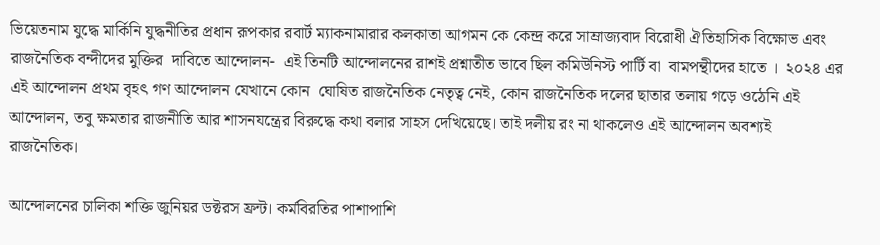ভিয়েতনাম যুদ্ধে মার্কিনি যুদ্ধনীতির প্রধান রূপকার রবার্ট ম্যাকনামারার কলকাতা আগমন কে কেন্দ্র করে সাম্রাজ্যবাদ বিরোধী ঐতিহাসিক বিক্ষোভ এবং রাজনৈতিক বন্দীদের মুক্তির  দাবিতে আন্দোলন-  এই তিনটি আন্দোলনের রাশই প্রশ্নাতীত ভাবে ছিল কমিউনিস্ট পার্টি বা  বামপন্থীদের হাতে ।  ২০২৪ এর এই আন্দোলন প্রথম বৃহৎ গণ আন্দোলন যেখানে কোন  ঘোষিত রাজনৈতিক নেতৃত্ব নেই, কোন রাজনৈতিক দলের ছাতার তলায় গড়ে ওঠেনি এই আন্দোলন, তবু ক্ষমতার রাজনীতি আর শাসনযন্ত্রের বিরুদ্ধে কথা বলার সাহস দেখিয়েছে। তাই দলীয় রং না থাকলেও এই আন্দোলন অবশ্যই রাজনৈতিক।

আন্দোলনের চালিকা শক্তি জুনিয়র ডক্টরস ফ্রন্ট। কর্মবিরতির পাশাপাশি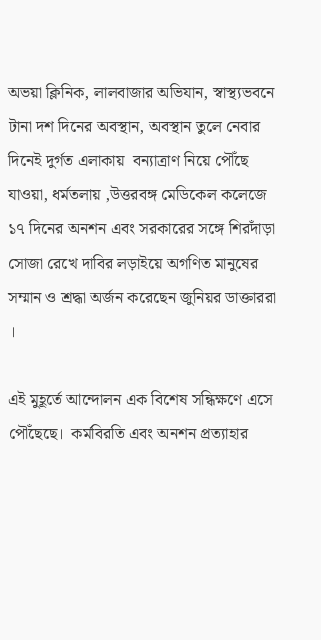অভয়া ক্লিনিক, লালবাজার অভিযান, স্বাস্থ্যভবনে টানা দশ দিনের অবস্থান, অবস্থান তুলে নেবার দিনেই দুর্গত এলাকায়  বন্যাত্রাণ নিয়ে পৌঁছে যাওয়া, ধর্মতলায় ,উত্তরবঙ্গ মেডিকেল কলেজে ১৭ দিনের অনশন এবং সরকারের সঙ্গে শিরদাঁড়া সোজা রেখে দাবির লড়াইয়ে অগণিত মানুষের সম্মান ও শ্রদ্ধা অর্জন করেছেন জুনিয়র ডাক্তাররা ।

এই মুহূর্তে আন্দোলন এক বিশেষ সন্ধিক্ষণে এসে পৌঁছেছে।  কর্মবিরতি এবং অনশন প্রত্যাহার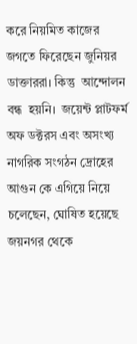করে নিয়মিত কাজের জগতে ফিরেছেন জুনিয়র ডাক্তাররা। কিন্তু  আন্দোলন বন্ধ  হয়নি।  জয়েন্ট প্লাটফর্ম অফ ডক্টরস এবং অসংখ্য নাগরিক সংগঠন দ্রোহের আগুন কে এগিয়ে নিয়ে চলেছেন, ঘোষিত হয়েছে জয়নগর থেকে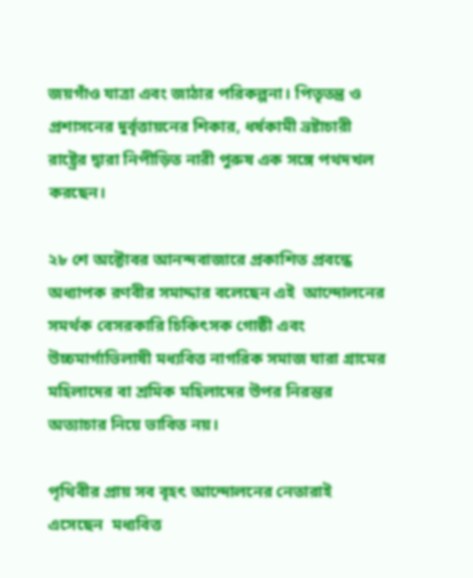জয়গাঁও যাত্রা এবং জাঠার পরিকল্পনা। পিতৃতন্ত্র ও প্রশাসনের দুর্বৃত্তায়নের শিকার, ধর্ষকামী ভ্রষ্টাচারী রাষ্ট্রের দ্বারা নিপীড়িত নারী পুরুষ এক সঙ্গে পথদখল করছেন।

২৮ শে অক্টোবর আনন্দবাজারে প্রকাশিত প্রবন্ধে অধ্যাপক রণবীর সমাদ্দার বলেছেন এই  আন্দোলনের সমর্থক বেসরকারি চিকিৎসক গোষ্ঠী এবং উচ্চমার্গাভিলাষী মধ্যবিত্ত নাগরিক সমাজ যারা গ্রামের মহিলাদের বা শ্রমিক মহিলাদের উপর নিরন্তর অত্যাচার নিয়ে ভাবিত নয়।

পৃথিবীর প্রায় সব বৃহৎ আন্দোলনের নেতারাই  এসেছেন  মধ্যবিত্ত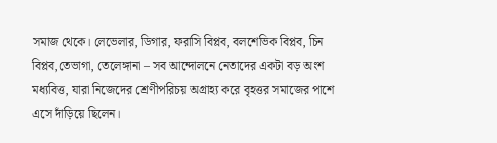সমাজ থেকে। লেভেলার, ডিগার, ফরাসি বিপ্লব, বলশেভিক বিপ্লব, চিন বিপ্লব,তেভাগা, তেলেঙ্গানা – সব আন্দোলনে নেতাদের একটা বড় অংশ মধ্যবিত্ত, যারা নিজেদের শ্রেণীপরিচয় অগ্রাহ্য করে বৃহত্তর সমাজের পাশে এসে দাঁড়িয়ে ছিলেন।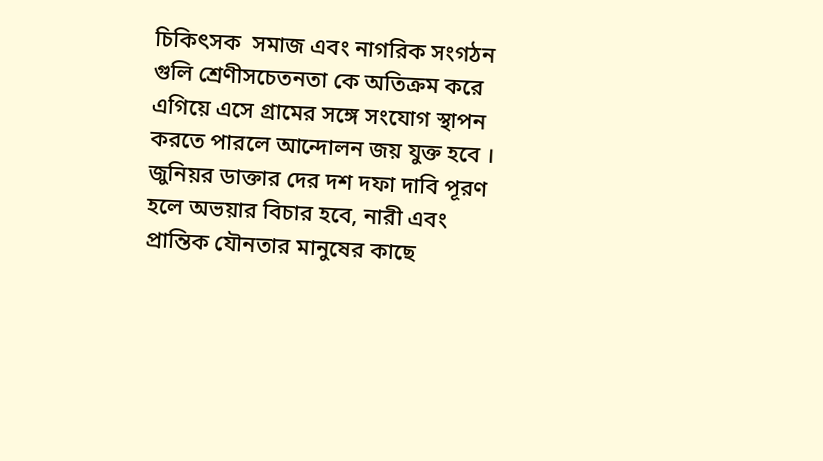চিকিৎসক  সমাজ এবং নাগরিক সংগঠন গুলি শ্রেণীসচেতনতা কে অতিক্রম করে এগিয়ে এসে গ্রামের সঙ্গে সংযোগ স্থাপন করতে পারলে আন্দোলন জয় যুক্ত হবে । জুনিয়র ডাক্তার দের দশ দফা দাবি পূরণ  হলে অভয়ার বিচার হবে, নারী এবং প্রান্তিক যৌনতার মানুষের কাছে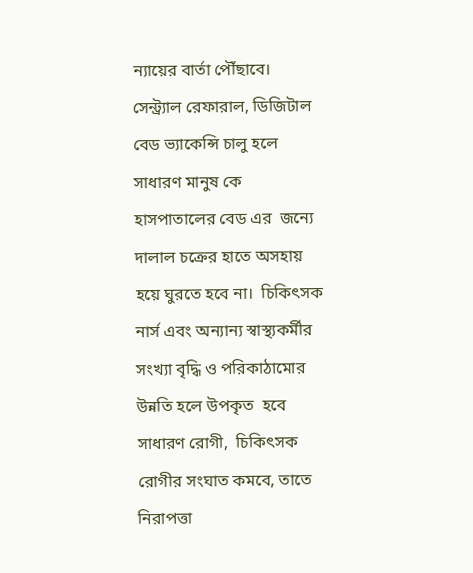ন্যায়ের বার্তা পৌঁছাবে। সেন্ট্র্যাল রেফারাল, ডিজিটাল বেড ভ্যাকেন্সি চালু হলে সাধারণ মানুষ কে হাসপাতালের বেড এর  জন্যে দালাল চক্রের হাতে অসহায় হয়ে ঘুরতে হবে না।  চিকিৎসক নার্স এবং অন্যান্য স্বাস্থ্যকর্মীর সংখ্যা বৃদ্ধি ও পরিকাঠামোর উন্নতি হলে উপকৃত  হবে সাধারণ রোগী,  চিকিৎসক রোগীর সংঘাত কমবে, তাতে নিরাপত্তা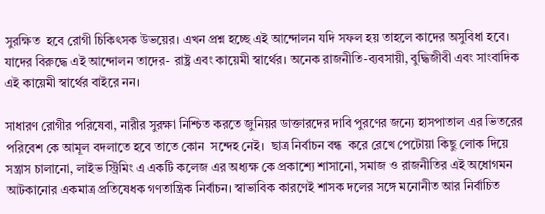সুরক্ষিত  হবে রোগী চিকিৎসক উভয়ের। এখন প্রশ্ন হচ্ছে এই আন্দোলন যদি সফল হয় তাহলে কাদের অসুবিধা হবে।  যাদের বিরুদ্ধে এই আন্দোলন তাদের- রাষ্ট্র এবং কায়েমী স্বার্থের। অনেক রাজনীতি-ব্যবসায়ী, বুদ্ধিজীবী এবং সাংবাদিক এই কায়েমী স্বার্থের বাইরে নন।

সাধারণ রোগীর পরিষেবা, নারীর সুরক্ষা নিশ্চিত করতে জুনিয়র ডাক্তারদের দাবি পুরণের জন্যে হাসপাতাল এর ভিতরের পরিবেশ কে আমূল বদলাতে হবে তাতে কোন  সন্দেহ নেই।  ছাত্র নির্বাচন বন্ধ  করে রেখে পেটোয়া কিছু লোক দিয়ে সন্ত্রাস চালানো, লাইভ স্ট্রিমিং এ একটি কলেজ এর অধ্যক্ষ কে প্রকাশ্যে শাসানো, সমাজ ও রাজনীতির এই অধোগমন আটকানোর একমাত্র প্রতিষেধক গণতান্ত্রিক নির্বাচন। স্বাভাবিক কারণেই শাসক দলের সঙ্গে মনোনীত আর নির্বাচিত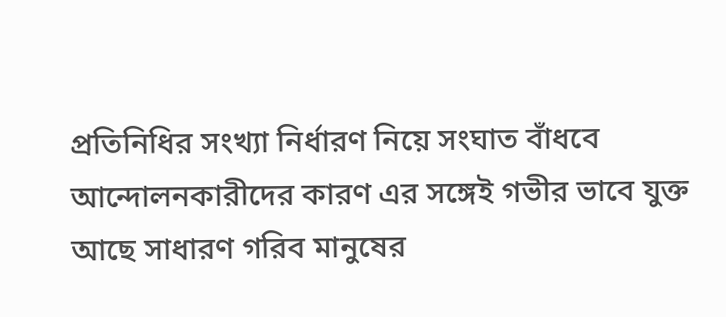প্রতিনিধির সংখ্যা নির্ধারণ নিয়ে সংঘাত বাঁধবে আন্দোলনকারীদের কারণ এর সঙ্গেই গভীর ভাবে যুক্ত আছে সাধারণ গরিব মানুষের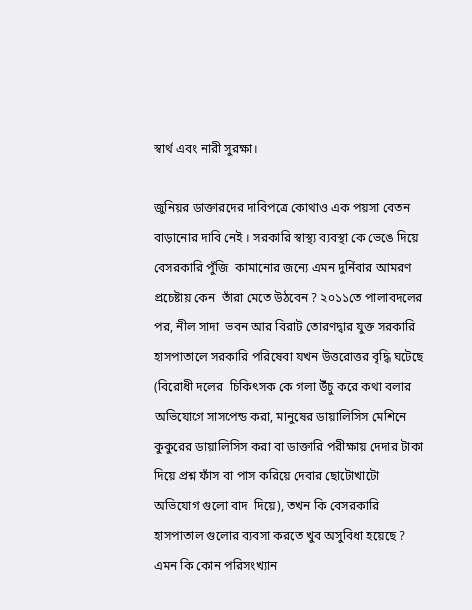স্বার্থ এবং নারী সুরক্ষা।

জুনিয়র ডাক্তারদের দাবিপত্রে কোথাও এক পয়সা বেতন বাড়ানোর দাবি নেই । সরকারি স্বাস্থ্য ব্যবস্থা কে ভেঙে দিয়ে বেসরকারি পুঁজি  কামানোর জন্যে এমন দুর্নিবার আমরণ প্রচেষ্টায় কেন  তাঁরা মেতে উঠবেন ? ২০১১তে পালাবদলের পর, নীল সাদা  ভবন আর বিরাট তোরণদ্বার যুক্ত সরকারি  হাসপাতালে সরকারি পরিষেবা যখন উত্তরোত্তর বৃদ্ধি ঘটেছে (বিরোধী দলের  চিকিৎসক কে গলা উঁচু করে কথা বলার অভিযোগে সাসপেন্ড করা, মানুষের ডায়ালিসিস মেশিনে কুকুরের ডায়ালিসিস করা বা ডাক্তারি পরীক্ষায় দেদার টাকা দিয়ে প্রশ্ন ফাঁস বা পাস করিয়ে দেবার ছোটোখাটো অভিযোগ গুলো বাদ  দিয়ে), তখন কি বেসরকারি হাসপাতাল গুলোর ব্যবসা করতে খুব অসুবিধা হয়েছে ? এমন কি কোন পরিসংখ্যান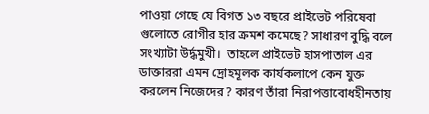পাওয়া গেছে যে বিগত ১৩ বছরে প্রাইভেট পরিষেবা গুলোতে রোগীর হার ক্রমশ কমেছে? সাধারণ বুদ্ধি বলে সংখ্যাটা উর্দ্ধমুখী।  তাহলে প্রাইভেট হাসপাতাল এর ডাক্তাররা এমন দ্রোহমূলক কার্যকলাপে কেন যুক্ত করলেন নিজেদের? কারণ তাঁরা নিরাপত্তাবোধহীনতায়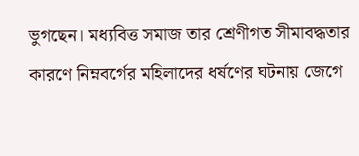ভুগছেন। মধ্যবিত্ত সমাজ তার শ্রেণীগত সীমাবদ্ধতার কারণে নিম্নবর্গের মহিলাদের ধর্ষণের ঘটনায় জেগে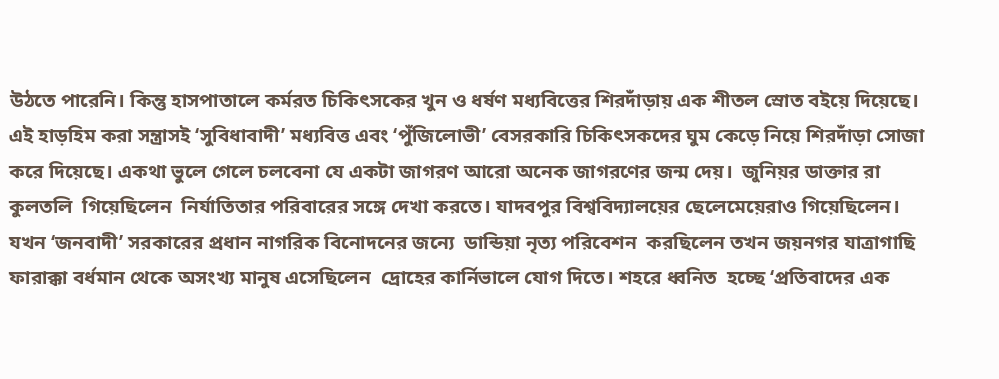উঠতে পারেনি। কিন্তু হাসপাতালে কর্মরত চিকিৎসকের খুন ও ধর্ষণ মধ্যবিত্তের শিরদাঁড়ায় এক শীতল স্রোত বইয়ে দিয়েছে। এই হাড়হিম করা সন্ত্রাসই ‘সুবিধাবাদী’ মধ্যবিত্ত এবং ‘পুঁজিলোভী’ বেসরকারি চিকিৎসকদের ঘুম কেড়ে নিয়ে শিরদাঁড়া সোজা করে দিয়েছে। একথা ভুলে গেলে চলবেনা যে একটা জাগরণ আরো অনেক জাগরণের জন্ম দেয়।  জুনিয়র ডাক্তার রা কুলতলি  গিয়েছিলেন  নির্যাতিতার পরিবারের সঙ্গে দেখা করতে। যাদবপুর বিশ্ববিদ্যালয়ের ছেলেমেয়েরাও গিয়েছিলেন।  যখন ‘জনবাদী’ সরকারের প্রধান নাগরিক বিনোদনের জন্যে  ডান্ডিয়া নৃত্য পরিবেশন  করছিলেন তখন জয়নগর যাত্রাগাছি ফারাক্কা বর্ধমান থেকে অসংখ্য মানুষ এসেছিলেন  দ্রোহের কার্নিভালে যোগ দিতে। শহরে ধ্বনিত  হচ্ছে ‘প্রতিবাদের এক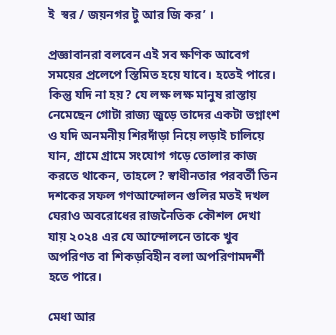ই  স্বর / জয়নগর টু আর জি কর’ ।

প্রজ্ঞাবানরা বলবেন এই সব ক্ষণিক আবেগ সময়ের প্রলেপে স্তিমিত হয়ে যাবে। হতেই পারে। কিন্তু যদি না হয়? যে লক্ষ লক্ষ মানুষ রাস্তায় নেমেছেন গোটা রাজ্য জুড়ে তাদের একটা ভগ্নাংশ ও যদি অনমনীয় শিরদাঁড়া নিয়ে লড়াই চালিয়ে যান, গ্রামে গ্রামে সংযোগ গড়ে তোলার কাজ করতে থাকেন, তাহলে? স্বাধীনতার পরবর্তী তিন দশকের সফল গণআন্দোলন গুলির মতই দখল  ঘেরাও অবরোধের রাজনৈতিক কৌশল দেখা যায় ২০২৪ এর যে আন্দোলনে তাকে খুব অপরিণত বা শিকড়বিহীন বলা অপরিণামদর্শী  হতে পারে।

মেধা আর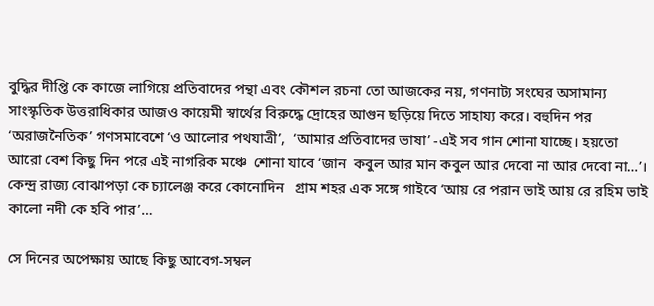বুদ্ধির দীপ্তি কে কাজে লাগিয়ে প্রতিবাদের পন্থা এবং কৌশল রচনা তো আজকের নয়, গণনাট্য সংঘের অসামান্য সাংস্কৃতিক উত্তরাধিকার আজও কায়েমী স্বার্থের বিরুদ্ধে দ্রোহের আগুন ছড়িয়ে দিতে সাহায্য করে। বহুদিন পর ‘অরাজনৈতিক’ গণসমাবেশে ‘ও আলোর পথযাত্রী’,  ‘আমার প্রতিবাদের ভাষা’ -এই সব গান শোনা যাচ্ছে। হয়তো আরো বেশ কিছু দিন পরে এই নাগরিক মঞ্চে  শোনা যাবে ‘জান  কবুল আর মান কবুল আর দেবো না আর দেবো না…’।  কেন্দ্র রাজ্য বোঝাপড়া কে চ্যালেঞ্জ করে কোনোদিন   গ্রাম শহর এক সঙ্গে গাইবে ‘আয় রে পরান ভাই আয় রে রহিম ভাই কালো নদী কে হবি পার’…

সে দিনের অপেক্ষায় আছে কিছু আবেগ-সম্বল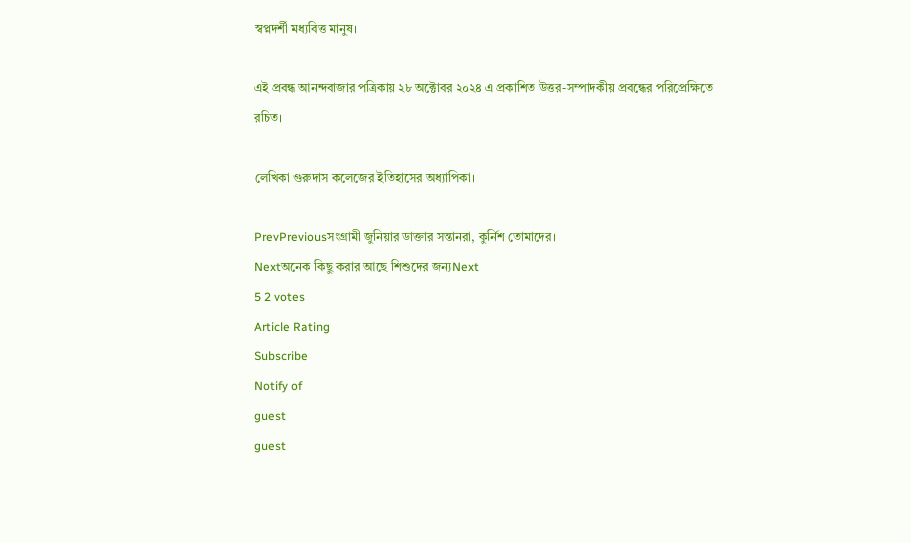স্বপ্নদর্শী মধ্যবিত্ত মানুষ।

এই প্রবন্ধ আনন্দবাজার পত্রিকায় ২৮ অক্টোবর ২০২৪ এ প্রকাশিত উত্তর-সম্পাদকীয় প্রবন্ধের পরিপ্রেক্ষিতে রচিত।

লেখিকা গুরুদাস কলেজের ইতিহাসের অধ্যাপিকা।

PrevPreviousসংগ্রামী জুনিয়ার ডাক্তার সন্তানরা, কুর্নিশ তোমাদের।
Nextঅনেক কিছু করার আছে শিশুদের জন্যNext
5 2 votes
Article Rating
Subscribe
Notify of
guest
guest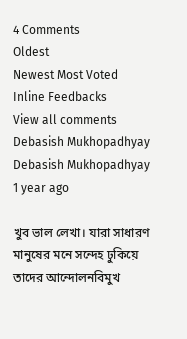4 Comments
Oldest
Newest Most Voted
Inline Feedbacks
View all comments
Debasish Mukhopadhyay
Debasish Mukhopadhyay
1 year ago

খুব ভাল লেখা। যারা সাধারণ মানুষের মনে সন্দেহ ঢুকিয়ে তাদের আন্দোলনবিমুখ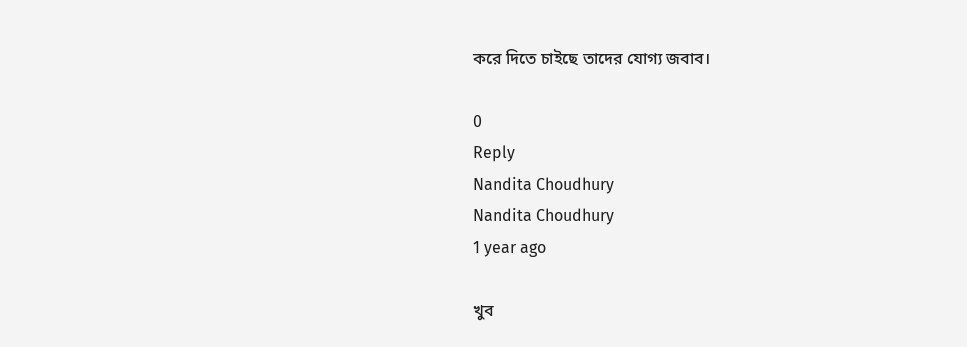করে দিতে চাইছে তাদের যোগ্য জবাব।

0
Reply
Nandita Choudhury
Nandita Choudhury
1 year ago

খুব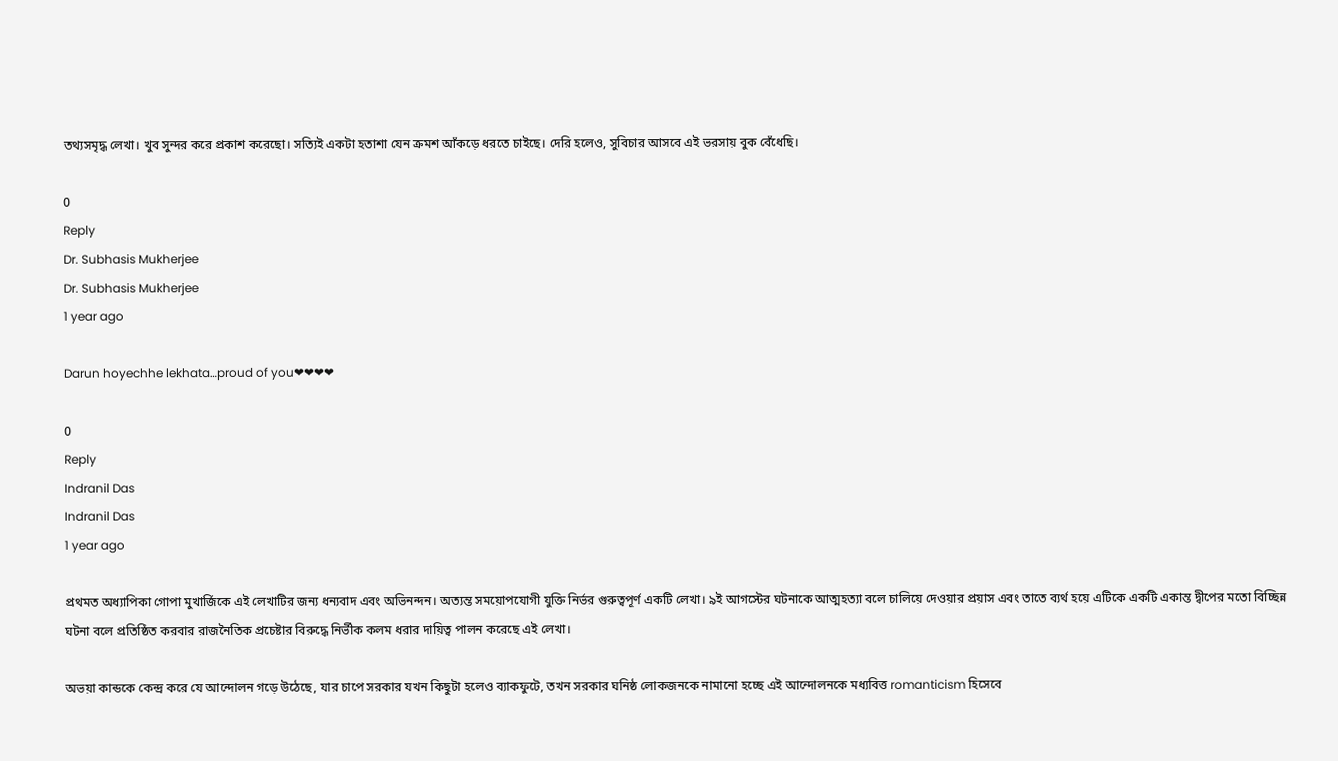তথ্যসমৃদ্ধ লেখা। খুব সুন্দর করে প্রকাশ করেছো। সত্যিই একটা হতাশা যেন ক্রমশ আঁকড়ে ধরতে চাইছে। দেরি হলেও, সুবিচার আসবে এই ভরসায় বুক বেঁধেছি।

0
Reply
Dr. Subhasis Mukherjee
Dr. Subhasis Mukherjee
1 year ago

Darun hoyechhe lekhata…proud of you❤❤❤❤

0
Reply
Indranil Das
Indranil Das
1 year ago

প্রথমত অধ্যাপিকা গোপা মুখার্জিকে এই লেখাটির জন্য ধন্যবাদ এবং অভিনন্দন। অত্যন্ত সময়োপযোগী যুক্তি নির্ভর গুরুত্বপূর্ণ একটি লেখা। ৯ই আগস্টের ঘটনাকে আত্মহত্যা বলে চালিয়ে দেওয়ার প্রয়াস এবং তাতে ব্যর্থ হয়ে এটিকে একটি একান্ত দ্বীপের মতো বিচ্ছিন্ন ঘটনা বলে প্রতিষ্ঠিত করবার রাজনৈতিক প্রচেষ্টার বিরুদ্ধে নির্ভীক কলম ধরার দায়িত্ব পালন করেছে এই লেখা।

অভয়া কান্ডকে কেন্দ্র করে যে আন্দোলন গড়ে উঠেছে, যার চাপে সরকার যখন কিছুটা হলেও ব্যাকফুটে, তখন সরকার ঘনিষ্ঠ লোকজনকে নামানো হচ্ছে এই আন্দোলনকে মধ্যবিত্ত romanticism হিসেবে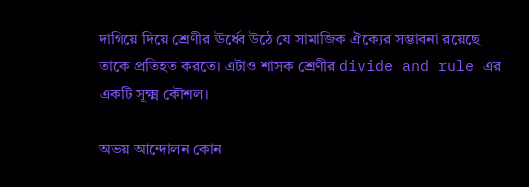দাগিয়ে দিয়ে শ্রেণীর ঊর্ধ্বে উঠে যে সামাজিক ঐক্যের সম্ভাবনা রয়েছে তাকে প্রতিহত করতে। এটাও শাসক শ্রেণীর divide and rule এর একটি সূক্ষ্ম কৌশল।

অভয় আন্দোলন কোন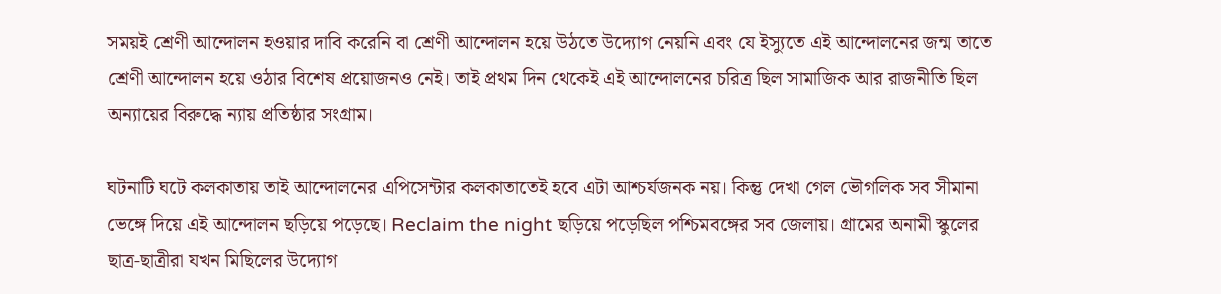সময়ই শ্রেণী আন্দোলন হওয়ার দাবি করেনি বা শ্রেণী আন্দোলন হয়ে উঠতে উদ্যোগ নেয়নি এবং যে ইস্যুতে এই আন্দোলনের জন্ম তাতে শ্রেণী আন্দোলন হয়ে ওঠার বিশেষ প্রয়োজনও নেই। তাই প্রথম দিন থেকেই এই আন্দোলনের চরিত্র ছিল সামাজিক আর রাজনীতি ছিল অন্যায়ের বিরুদ্ধে ন্যায় প্রতিষ্ঠার সংগ্রাম।

ঘটনাটি ঘটে কলকাতায় তাই আন্দোলনের এপিসেন্টার কলকাতাতেই হবে এটা আশ্চর্যজনক নয়। কিন্তু দেখা গেল ভৌগলিক সব সীমানা ভেঙ্গে দিয়ে এই আন্দোলন ছড়িয়ে পড়েছে। Reclaim the night ছড়িয়ে পড়েছিল পশ্চিমবঙ্গের সব জেলায়। গ্রামের অনামী স্কুলের ছাত্র-ছাত্রীরা যখন মিছিলের উদ্যোগ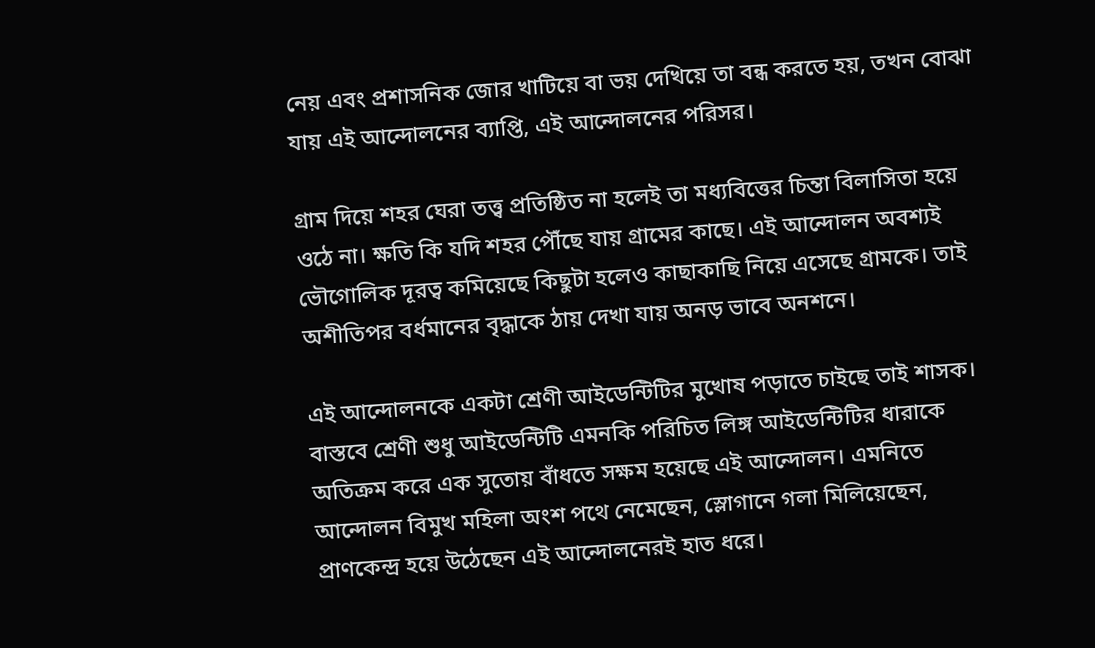নেয় এবং প্রশাসনিক জোর খাটিয়ে বা ভয় দেখিয়ে তা বন্ধ করতে হয়, তখন বোঝা যায় এই আন্দোলনের ব্যাপ্তি, এই আন্দোলনের পরিসর।

গ্রাম দিয়ে শহর ঘেরা তত্ত্ব প্রতিষ্ঠিত না হলেই তা মধ্যবিত্তের চিন্তা বিলাসিতা হয়ে ওঠে না। ক্ষতি কি যদি শহর পৌঁছে যায় গ্রামের কাছে। এই আন্দোলন অবশ্যই ভৌগোলিক দূরত্ব কমিয়েছে কিছুটা হলেও কাছাকাছি নিয়ে এসেছে গ্রামকে। তাই অশীতিপর বর্ধমানের বৃদ্ধাকে ঠায় দেখা যায় অনড় ভাবে অনশনে।

এই আন্দোলনকে একটা শ্রেণী আইডেন্টিটির মুখোষ পড়াতে চাইছে তাই শাসক। বাস্তবে শ্রেণী শুধু আইডেন্টিটি এমনকি পরিচিত লিঙ্গ আইডেন্টিটির ধারাকে অতিক্রম করে এক সুতোয় বাঁধতে সক্ষম হয়েছে এই আন্দোলন। এমনিতে আন্দোলন বিমুখ মহিলা অংশ পথে নেমেছেন, স্লোগানে গলা মিলিয়েছেন, প্রাণকেন্দ্র হয়ে উঠেছেন এই আন্দোলনেরই হাত ধরে।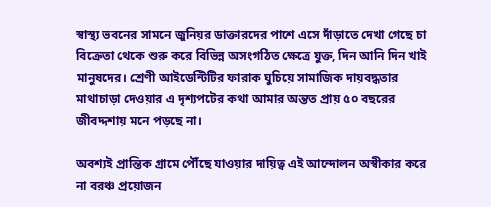স্বাস্থ্য ভবনের সামনে জুনিয়র ডাক্তারদের পাশে এসে দাঁড়াতে দেখা গেছে চা বিক্রেতা থেকে শুরু করে বিভিন্ন অসংগঠিত ক্ষেত্রে যুক্ত, দিন আনি দিন খাই মানুষদের। শ্রেণী আইডেন্টিটির ফারাক ঘুচিয়ে সামাজিক দায়বদ্ধতার মাথাচাড়া দেওয়ার এ দৃশ্যপটের কথা আমার অন্তত প্রায় ৫০ বছরের জীবদ্দশায় মনে পড়ছে না।

অবশ্যই প্রান্তিক গ্রামে পৌঁছে যাওয়ার দায়িত্ব এই আন্দোলন অস্বীকার করে না বরঞ্চ প্রয়োজন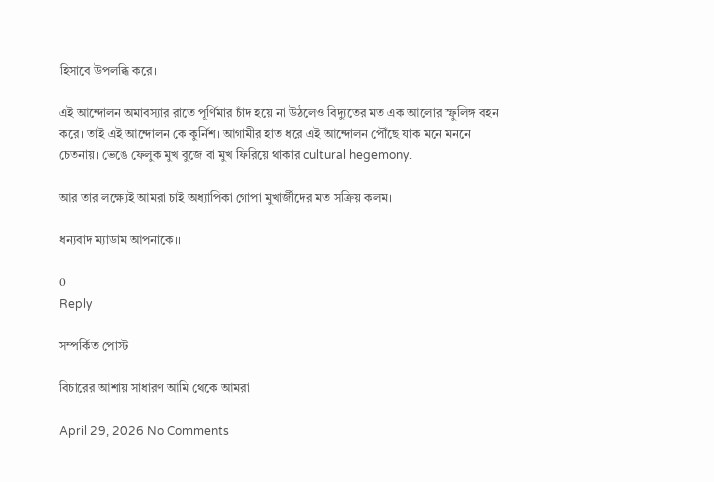হিসাবে উপলব্ধি করে।

এই আন্দোলন অমাবস্যার রাতে পূর্ণিমার চাঁদ হয়ে না উঠলেও বিদ্যুতের মত এক আলোর স্ফুলিঙ্গ বহন করে। তাই এই আন্দোলন কে কুর্নিশ। আগামীর হাত ধরে এই আন্দোলন পৌঁছে যাক মনে মননে চেতনায়। ভেঙে ফেলুক মুখ বুজে বা মুখ ফিরিয়ে থাকার cultural hegemony.

আর তার লক্ষ্যেই আমরা চাই অধ্যাপিকা গোপা মুখার্জীদের মত সক্রিয় কলম।

ধন্যবাদ ম্যাডাম আপনাকে।।

0
Reply

সম্পর্কিত পোস্ট

বিচারের আশায় সাধারণ আমি থেকে আমরা

April 29, 2026 No Comments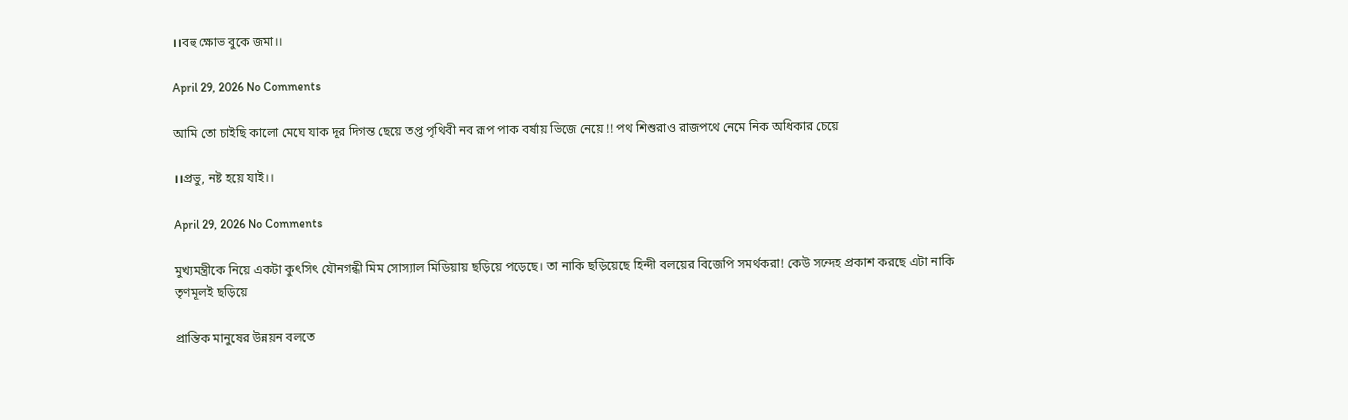।।বহু ক্ষোভ বুকে জমা।।

April 29, 2026 No Comments

আমি তো চাইছি কালো মেঘে যাক দূর দিগন্ত ছেয়ে তপ্ত পৃথিবী নব রূপ পাক বর্ষায় ভিজে নেয়ে !! পথ শিশুরাও রাজপথে নেমে নিক অধিকার চেয়ে

।।প্রভু, নষ্ট হয়ে যাই।।

April 29, 2026 No Comments

মুখ্যমন্ত্রীকে নিয়ে একটা কুৎসিৎ যৌনগন্ধী মিম সোস্যাল মিডিয়ায় ছড়িয়ে পড়েছে। তা নাকি ছড়িয়েছে হিন্দী বলয়ের বিজেপি সমর্থকরা! কেউ সন্দেহ প্রকাশ করছে এটা নাকি তৃণমূলই ছড়িয়ে

প্রান্তিক মানুষের উন্নয়ন বলতে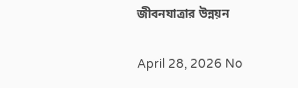জীবনযাত্রার উন্নয়ন

April 28, 2026 No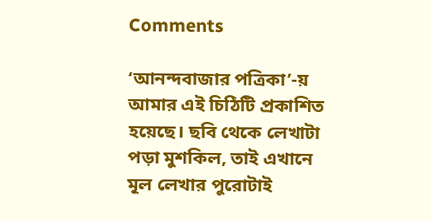Comments

‘আনন্দবাজার পত্রিকা’-য় আমার এই চিঠিটি প্রকাশিত হয়েছে। ছবি থেকে লেখাটা পড়া মুশকিল, তাই এখানে মূল লেখার পুরোটাই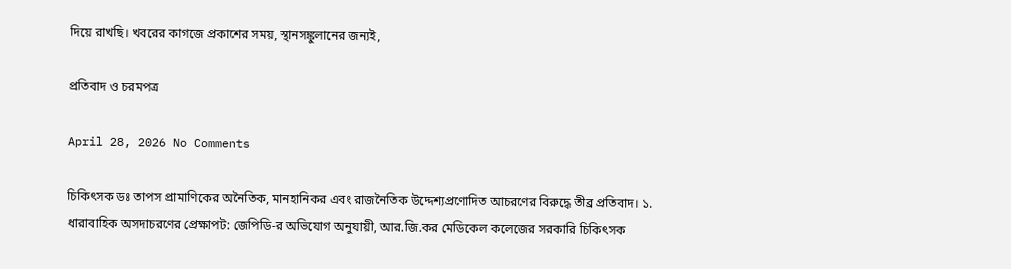দিয়ে রাখছি। খবরের কাগজে প্রকাশের সময়, স্থানসঙ্কুলানের জন্যই,

প্রতিবাদ ও চরমপত্র

April 28, 2026 No Comments

চিকিৎসক ডঃ তাপস প্রামাণিকের অনৈতিক, মানহানিকর এবং রাজনৈতিক উদ্দেশ্যপ্রণোদিত আচরণের বিরুদ্ধে তীব্র প্রতিবাদ। ১. ধারাবাহিক অসদাচরণের প্রেক্ষাপট: জেপিডি-র অভিযোগ অনুযায়ী, আর.জি.কর মেডিকেল কলেজের সরকারি চিকিৎসক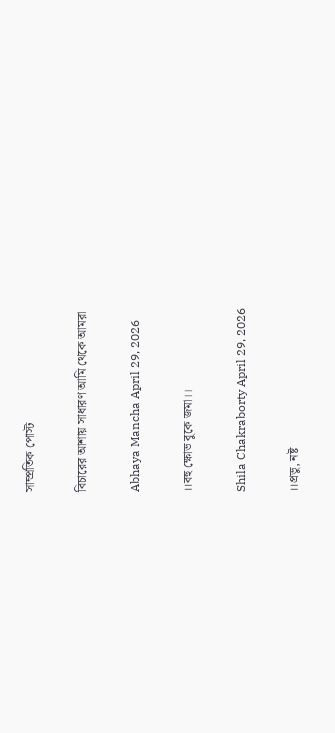সাম্প্রতিক পোস্ট

বিচারের আশায় সাধারণ আমি থেকে আমরা

Abhaya Mancha April 29, 2026

।।বহু ক্ষোভ বুকে জমা।।

Shila Chakraborty April 29, 2026

।।প্রভু, নষ্ট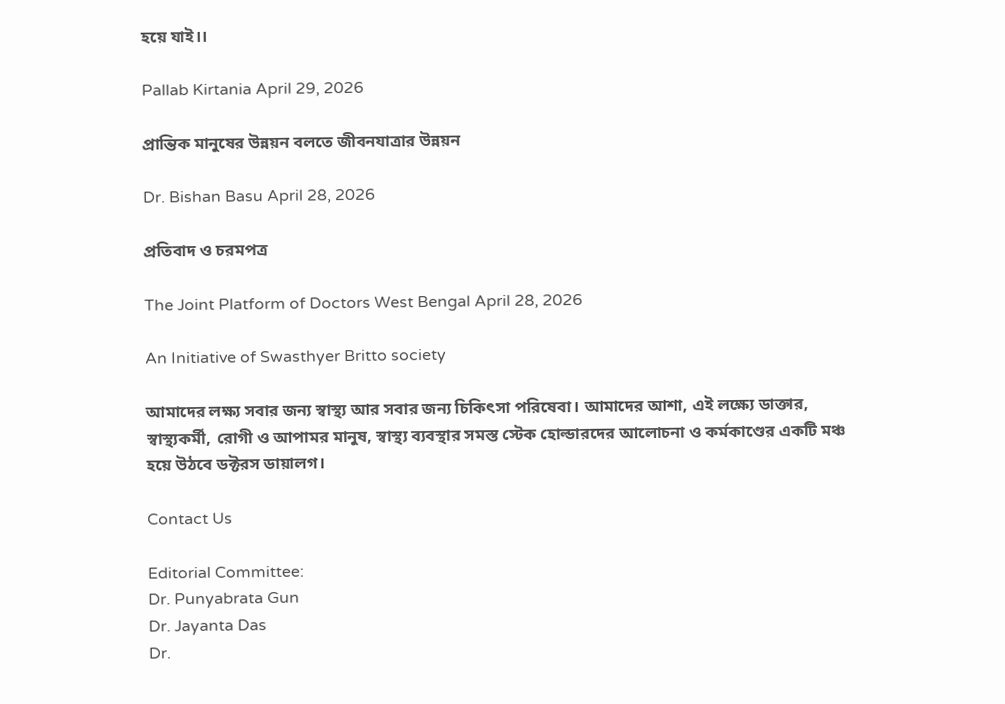হয়ে যাই।।

Pallab Kirtania April 29, 2026

প্রান্তিক মানুষের উন্নয়ন বলতে জীবনযাত্রার উন্নয়ন

Dr. Bishan Basu April 28, 2026

প্রতিবাদ ও চরমপত্র

The Joint Platform of Doctors West Bengal April 28, 2026

An Initiative of Swasthyer Britto society

আমাদের লক্ষ্য সবার জন্য স্বাস্থ্য আর সবার জন্য চিকিৎসা পরিষেবা। আমাদের আশা, এই লক্ষ্যে ডাক্তার, স্বাস্থ্যকর্মী, রোগী ও আপামর মানুষ, স্বাস্থ্য ব্যবস্থার সমস্ত স্টেক হোল্ডারদের আলোচনা ও কর্মকাণ্ডের একটি মঞ্চ হয়ে উঠবে ডক্টরস ডায়ালগ।

Contact Us

Editorial Committee:
Dr. Punyabrata Gun
Dr. Jayanta Das
Dr.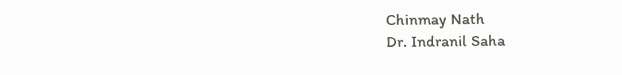Chinmay Nath
Dr. Indranil Saha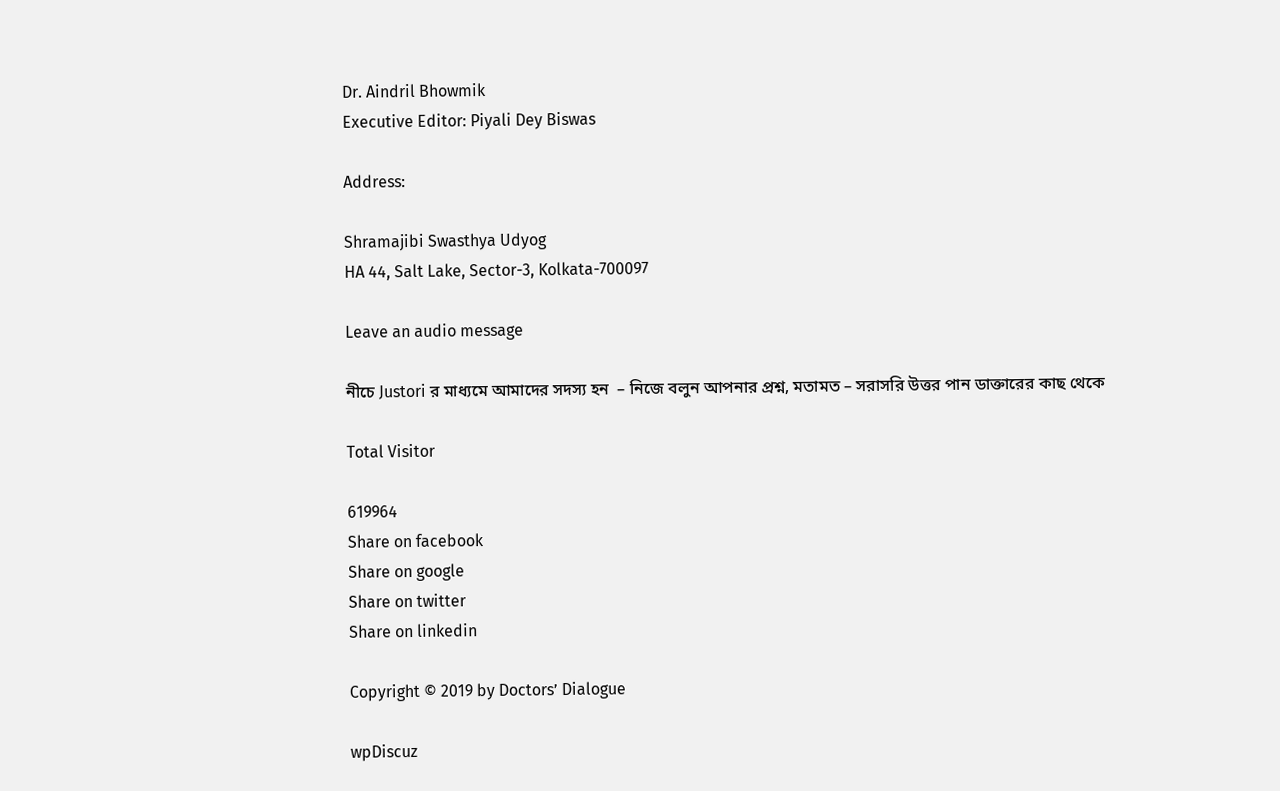Dr. Aindril Bhowmik
Executive Editor: Piyali Dey Biswas

Address:

Shramajibi Swasthya Udyog
HA 44, Salt Lake, Sector-3, Kolkata-700097

Leave an audio message

নীচে Justori র মাধ্যমে আমাদের সদস্য হন  – নিজে বলুন আপনার প্রশ্ন, মতামত – সরাসরি উত্তর পান ডাক্তারের কাছ থেকে

Total Visitor

619964
Share on facebook
Share on google
Share on twitter
Share on linkedin

Copyright © 2019 by Doctors’ Dialogue

wpDiscuz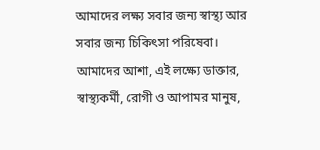আমাদের লক্ষ্য সবার জন্য স্বাস্থ্য আর সবার জন্য চিকিৎসা পরিষেবা। আমাদের আশা, এই লক্ষ্যে ডাক্তার, স্বাস্থ্যকর্মী, রোগী ও আপামর মানুষ,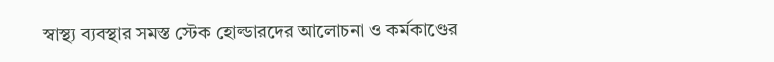স্বাস্থ্য ব্যবস্থার সমস্ত স্টেক হোল্ডারদের আলোচনা ও কর্মকাণ্ডের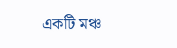একটি মঞ্চ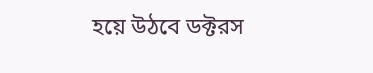হয়ে উঠবে ডক্টরস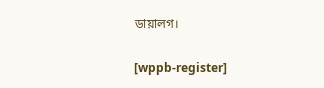ডায়ালগ।

[wppb-register]